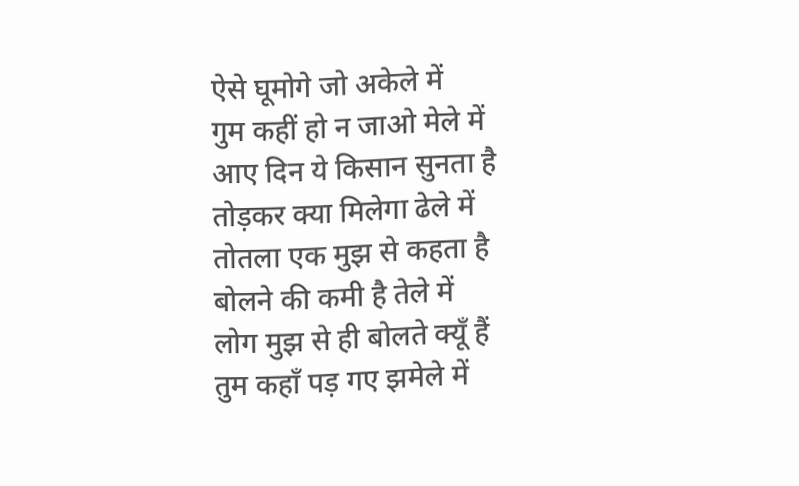ऐसे घूमोगे जो अकेले में
गुम कहीं हो न जाओ मेले में
आए दिन ये किसान सुनता है
तोड़कर क्या मिलेगा ढेले में
तोतला एक मुझ से कहता है
बोलने की कमी है तेले में
लोग मुझ से ही बोलते क्यूँ हैं
तुम कहाँ पड़ गए झमेले में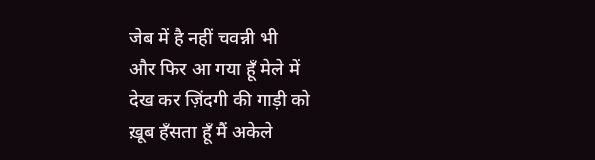जेब में है नहीं चवन्नी भी
और फिर आ गया हूँ मेले में
देख कर ज़िंदगी की गाड़ी को
ख़ूब हँसता हूँ मैं अकेले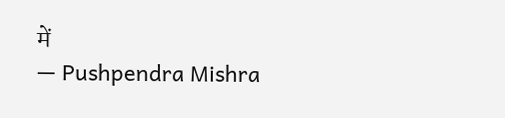में
— Pushpendra Mishra